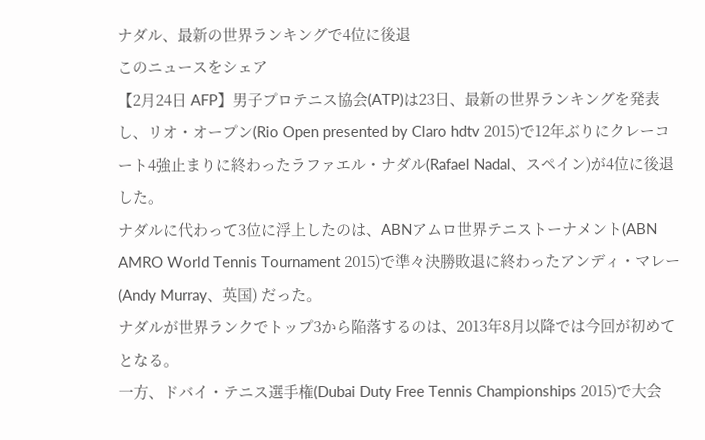ナダル、最新の世界ランキングで4位に後退
このニュースをシェア
【2月24日 AFP】男子プロテニス協会(ATP)は23日、最新の世界ランキングを発表し、リオ・オープン(Rio Open presented by Claro hdtv 2015)で12年ぶりにクレーコート4強止まりに終わったラファエル・ナダル(Rafael Nadal、スペイン)が4位に後退した。
ナダルに代わって3位に浮上したのは、ABNアムロ世界テニストーナメント(ABN AMRO World Tennis Tournament 2015)で準々決勝敗退に終わったアンディ・マレー(Andy Murray、英国) だった。
ナダルが世界ランクでトップ3から陥落するのは、2013年8月以降では今回が初めてとなる。
一方、ドバイ・テニス選手権(Dubai Duty Free Tennis Championships 2015)で大会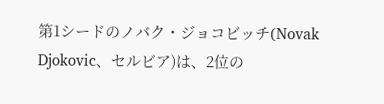第1シードのノバク・ジョコビッチ(Novak Djokovic、セルビア)は、2位の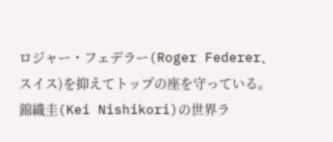ロジャー・フェデラー(Roger Federer、スイス)を抑えてトップの座を守っている。
錦織圭(Kei Nishikori)の世界ラ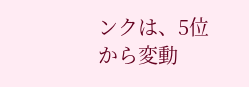ンクは、5位から変動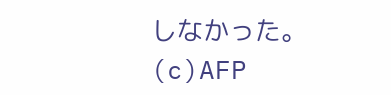しなかった。(c)AFP